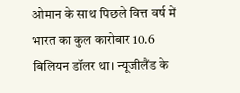ओमान के साथ पिछले वित्त वर्ष में भारत का कुल कारोबार 10.6 बिलियन डॉलर था। न्यूजीलैंड के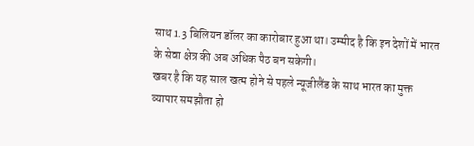साथ 1.3 बिलियन डॉलर का कारोबार हुआ था। उम्मीद है कि इन देशों में भारत के सेवा क्षेत्र की अब अधिक पैठ बन सकेगी।
खबर है कि यह साल खत्म होने से पहले न्यूजीलैंड के साथ भारत का मुक्त व्यापार समझौता हो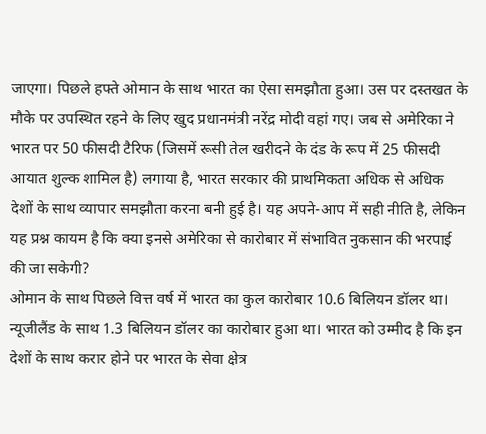जाएगा। पिछले हफ्ते ओमान के साथ भारत का ऐसा समझौता हुआ। उस पर दस्तखत के मौके पर उपस्थित रहने के लिए खुद प्रधानमंत्री नरेंद्र मोदी वहां गए। जब से अमेरिका ने भारत पर 50 फीसदी टैरिफ (जिसमें रूसी तेल खरीदने के दंड के रूप में 25 फीसदी आयात शुल्क शामिल है) लगाया है, भारत सरकार की प्राथमिकता अधिक से अधिक देशों के साथ व्यापार समझौता करना बनी हुई है। यह अपने-आप में सही नीति है, लेकिन यह प्रश्न कायम है कि क्या इनसे अमेरिका से कारोबार में संभावित नुकसान की भरपाई की जा सकेगी?
ओमान के साथ पिछले वित्त वर्ष में भारत का कुल कारोबार 10.6 बिलियन डॉलर था। न्यूजीलैंड के साथ 1.3 बिलियन डॉलर का कारोबार हुआ था। भारत को उम्मीद है कि इन देशों के साथ करार होने पर भारत के सेवा क्षेत्र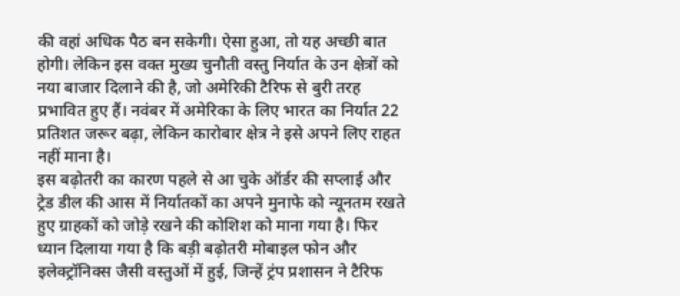की वहां अधिक पैठ बन सकेगी। ऐसा हुआ, तो यह अच्छी बात होगी। लेकिन इस वक्त मुख्य चुनौती वस्तु निर्यात के उन क्षेत्रों को नया बाजार दिलाने की है, जो अमेरिकी टैरिफ से बुरी तरह प्रभावित हुए हैं। नवंबर में अमेरिका के लिए भारत का निर्यात 22 प्रतिशत जरूर बढ़ा, लेकिन कारोबार क्षेत्र ने इसे अपने लिए राहत नहीं माना है।
इस बढ़ोतरी का कारण पहले से आ चुके ऑर्डर की सप्लाई और ट्रेड डील की आस में निर्यातकों का अपने मुनाफे को न्यूनतम रखते हुए ग्राहकों को जोड़े रखने की कोशिश को माना गया है। फिर ध्यान दिलाया गया है कि बड़ी बढ़ोतरी मोबाइल फोन और इलेक्ट्रॉनिक्स जैसी वस्तुओं में हुई, जिन्हें ट्रंप प्रशासन ने टैरिफ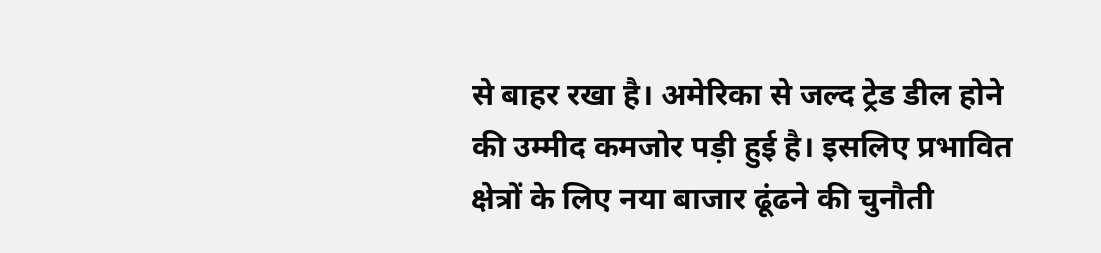से बाहर रखा है। अमेरिका से जल्द ट्रेड डील होने की उम्मीद कमजोर पड़ी हुई है। इसलिए प्रभावित क्षेत्रों के लिए नया बाजार ढूंढने की चुनौती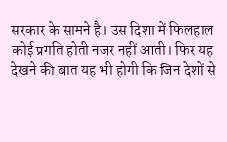सरकार के सामने है। उस दिशा में फिलहाल कोई प्रगति होती नजर नहीं आती। फिर यह देखने की बात यह भी होगी कि जिन देशों से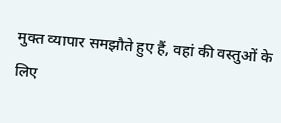मुक्त व्यापार समझौते हुए हैं, वहां की वस्तुओं के लिए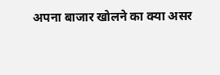अपना बाजार खोलने का क्या असर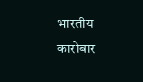भारतीय कारोबार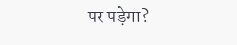पर पड़ेगा?